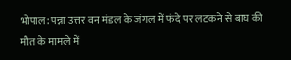भोपाल: पन्ना उत्तर वन मंडल के जंगल में फंदे पर लटकने से बाघ की मौत के मामले में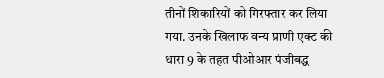तीनों शिकारियों को गिरफ्तार कर लिया गया. उनके खिलाफ वन्य प्राणी एक्ट की धारा 9 के तहत पीओआर पंजीबद्ध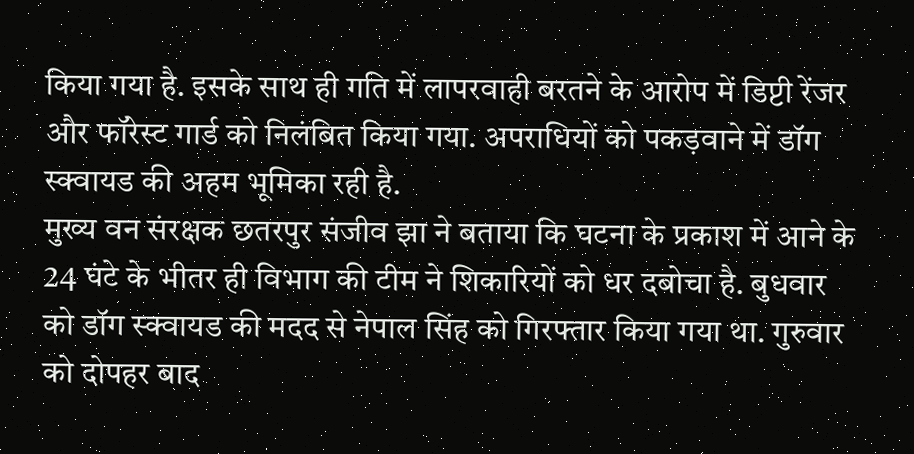किया गया है. इसके साथ ही गति में लापरवाही बरतने के आरोप में डिप्टी रेंजर और फॉरेस्ट गार्ड को निलंबित किया गया. अपराधियों को पकड़वाने में डॉग स्क्वायड की अहम भूमिका रही है.
मुख्य वन संरक्षक छतरपुर संजीव झा ने बताया कि घटना के प्रकाश में आने के 24 घंटे के भीतर ही विभाग की टीम ने शिकारियों को धर दबोचा है. बुधवार को डॉग स्क्वायड की मदद से नेपाल सिंह को गिरफ्तार किया गया था. गुरुवार को दोपहर बाद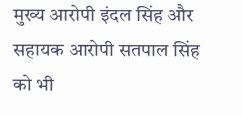मुख्य आरोपी इंदल सिंह और सहायक आरोपी सतपाल सिंह को भी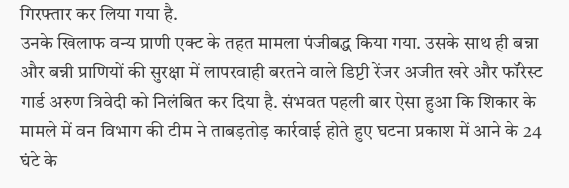गिरफ्तार कर लिया गया है.
उनके खिलाफ वन्य प्राणी एक्ट के तहत मामला पंजीबद्ध किया गया. उसके साथ ही बन्ना और बन्नी प्राणियों की सुरक्षा में लापरवाही बरतने वाले डिप्टी रेंजर अजीत खरे और फॉरेस्ट गार्ड अरुण त्रिवेदी को निलंबित कर दिया है. संभवत पहली बार ऐसा हुआ कि शिकार के मामले में वन विभाग की टीम ने ताबड़तोड़ कार्रवाई होते हुए घटना प्रकाश में आने के 24 घंटे के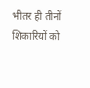भीतर ही तीनों शिकारियों को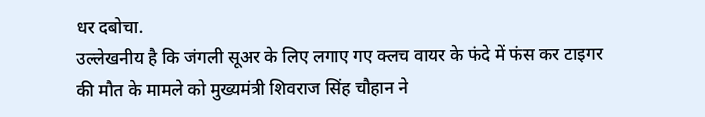धर दबोचा.
उल्लेखनीय है कि जंगली सूअर के लिए लगाए गए क्लच वायर के फंदे में फंस कर टाइगर की मौत के मामले को मुख्यमंत्री शिवराज सिंह चौहान ने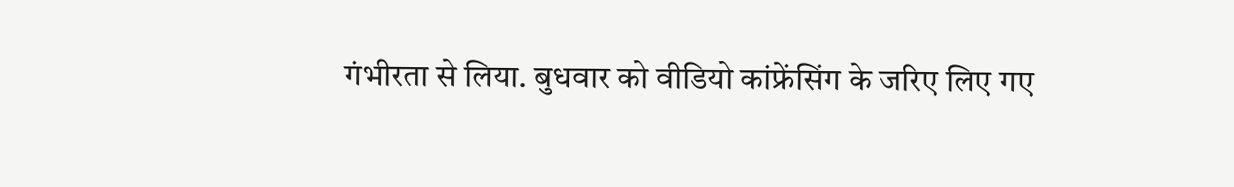गंभीरता से लिया. बुधवार को वीडियो कांफ्रेंसिंग के जरिए लिए गए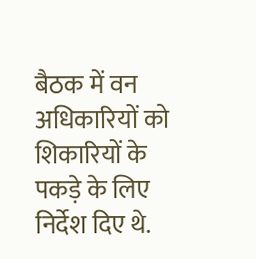बैठक में वन अधिकारियों को शिकारियों के पकड़े के लिए निर्देश दिए थे.